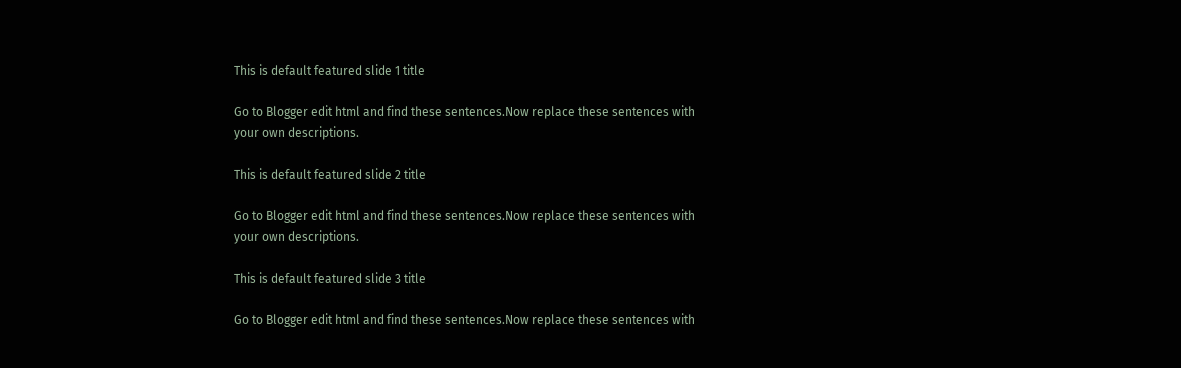This is default featured slide 1 title

Go to Blogger edit html and find these sentences.Now replace these sentences with your own descriptions.

This is default featured slide 2 title

Go to Blogger edit html and find these sentences.Now replace these sentences with your own descriptions.

This is default featured slide 3 title

Go to Blogger edit html and find these sentences.Now replace these sentences with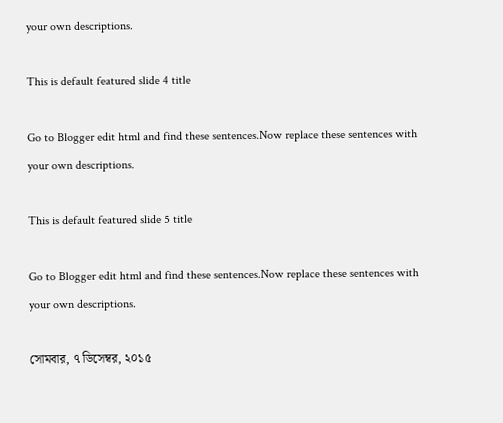your own descriptions.

This is default featured slide 4 title

Go to Blogger edit html and find these sentences.Now replace these sentences with your own descriptions.

This is default featured slide 5 title

Go to Blogger edit html and find these sentences.Now replace these sentences with your own descriptions.

সোমবার, ৭ ডিসেম্বর, ২০১৫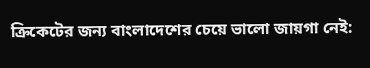ক্রিকেটের জন্য বাংলাদেশের চেয়ে ভালো জায়গা নেই: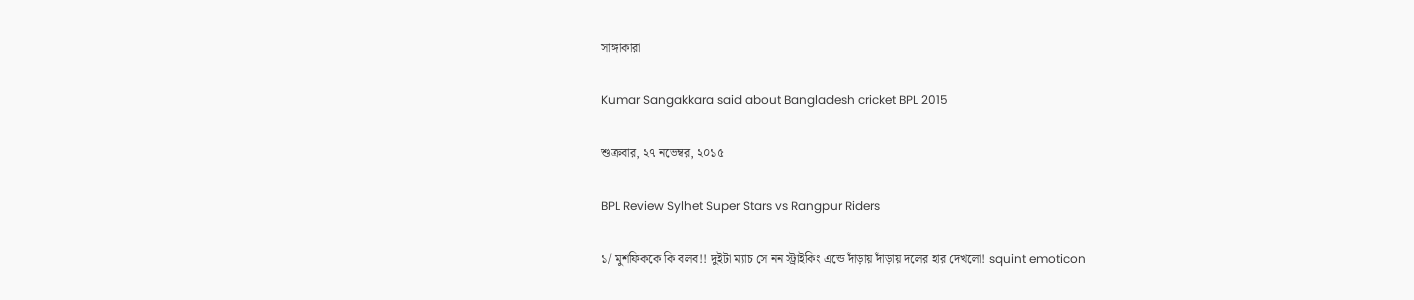সাঙ্গাকারা

Kumar Sangakkara said about Bangladesh cricket BPL 2015

শুক্রবার, ২৭ নভেম্বর, ২০১৫

BPL Review Sylhet Super Stars vs Rangpur Riders

১/ মুশফিককে কি বলব!! দুইটা ম্যাচ সে নন স্ট্রাইকিং এন্ডে দাঁড়ায় দাঁড়ায় দলের হার দেখলো! squint emoticon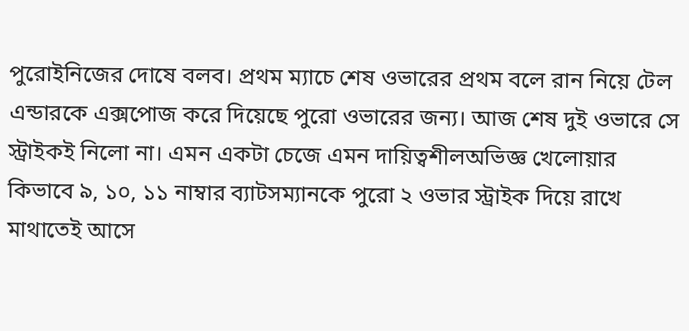পুরোইনিজের দোষে বলব। প্রথম ম্যাচে শেষ ওভারের প্রথম বলে রান নিয়ে টেল এন্ডারকে এক্সপোজ করে দিয়েছে পুরো ওভারের জন্য। আজ শেষ দুই ওভারে সে স্ট্রাইকই নিলো না। এমন একটা চেজে এমন দায়িত্বশীলঅভিজ্ঞ খেলোয়ার কিভাবে ৯, ১০, ১১ নাম্বার ব্যাটসম্যানকে পুরো ২ ওভার স্ট্রাইক দিয়ে রাখে মাথাতেই আসে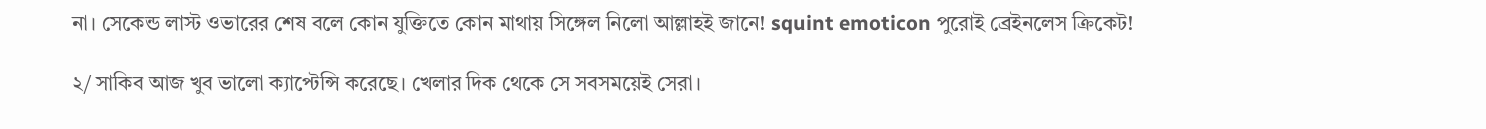না। সেকেন্ড লাস্ট ওভারের শেষ বলে কোন যুক্তিতে কোন মাথায় সিঙ্গেল নিলো আল্লাহই জানে! squint emoticon পুরোই ব্রেইনলেস ক্রিকেট!

২/ সাকিব আজ খুব ভালো ক্যাপ্টেন্সি করেছে। খেলার দিক থেকে সে সবসময়েই সেরা।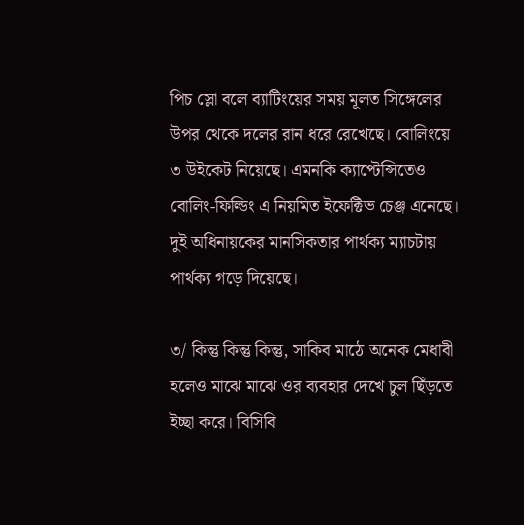পিচ স্লো বলে ব্যাটিংয়ের সময় মূলত সিঙ্গেলের উপর থেকে দলের রান ধরে রেখেছে। বোলিংয়ে ৩ উইকেট নিয়েছে। এমনকি ক্যাপ্টেন্সিতেও বোলিং-ফিল্ডিং এ নিয়মিত ইফেক্টিভ চেঞ্জ এনেছে। দুই অধিনায়কের মানসিকতার পার্থক্য ম্যাচটায় পার্থক্য গড়ে দিয়েছে।

৩/ কিন্তু কিন্তু কিন্তু, সাকিব মাঠে অনেক মেধাবী হলেও মাঝে মাঝে ওর ব্যবহার দেখে চুল ছিঁড়তে ইচ্ছা করে। বিসিবি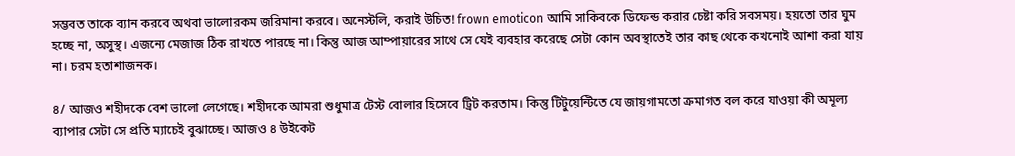সম্ভবত তাকে ব্যান করবে অথবা ভালোরকম জরিমানা করবে। অনেস্টলি, করাই উচিত! frown emoticon আমি সাকিবকে ডিফেন্ড করার চেষ্টা করি সবসময়। হয়তো তার ঘুম হচ্ছে না, অসুস্থ। এজন্যে মেজাজ ঠিক রাখতে পারছে না। কিন্তু আজ আম্পায়ারের সাথে সে যেই ব্যবহার করেছে সেটা কোন অবস্থাতেই তার কাছ থেকে কখনোই আশা করা যায় না। চরম হতাশাজনক।

৪/ আজও শহীদকে বেশ ভালো লেগেছে। শহীদকে আমরা শুধুমাত্র টেস্ট বোলার হিসেবে ট্রিট করতাম। কিন্তু টিটুয়েন্টিতে যে জায়গামতো ক্রমাগত বল করে যাওয়া কী অমূল্য ব্যাপার সেটা সে প্রতি ম্যাচেই বুঝাচ্ছে। আজও ৪ উইকেট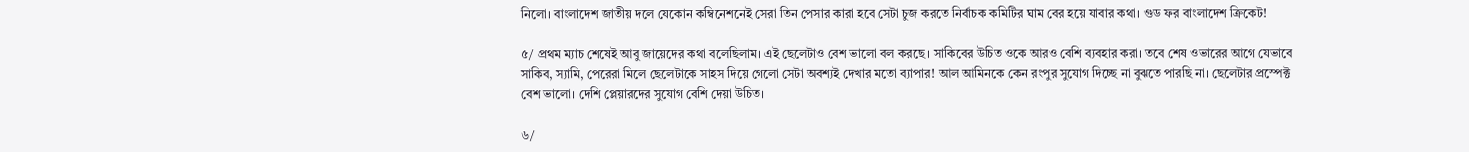নিলো। বাংলাদেশ জাতীয় দলে যেকোন কম্বিনেশনেই সেরা তিন পেসার কারা হবে সেটা চুজ করতে নির্বাচক কমিটির ঘাম বের হয়ে যাবার কথা। গুড ফর বাংলাদেশ ক্রিকেট!

৫/ প্রথম ম্যাচ শেষেই আবু জায়েদের কথা বলেছিলাম। এই ছেলেটাও বেশ ভালো বল করছে। সাকিবের উচিত ওকে আরও বেশি ব্যবহার করা। তবে শেষ ওভারের আগে যেভাবে সাকিব, স্যামি, পেরেরা মিলে ছেলেটাকে সাহস দিয়ে গেলো সেটা অবশ্যই দেখার মতো ব্যাপার! আল আমিনকে কেন রংপুর সুযোগ দিচ্ছে না বুঝতে পারছি না। ছেলেটার প্রস্পেক্ট বেশ ভালো। দেশি প্লেয়ারদের সুযোগ বেশি দেয়া উচিত।

৬/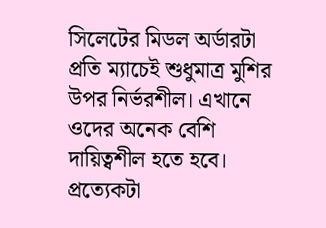সিলেটের মিডল অর্ডারটা প্রতি ম্যাচেই শুধুমাত্র মুশির উপর নির্ভরশীল। এখানে ওদের অনেক বেশি দায়িত্বশীল হতে হবে। প্রত্যেকটা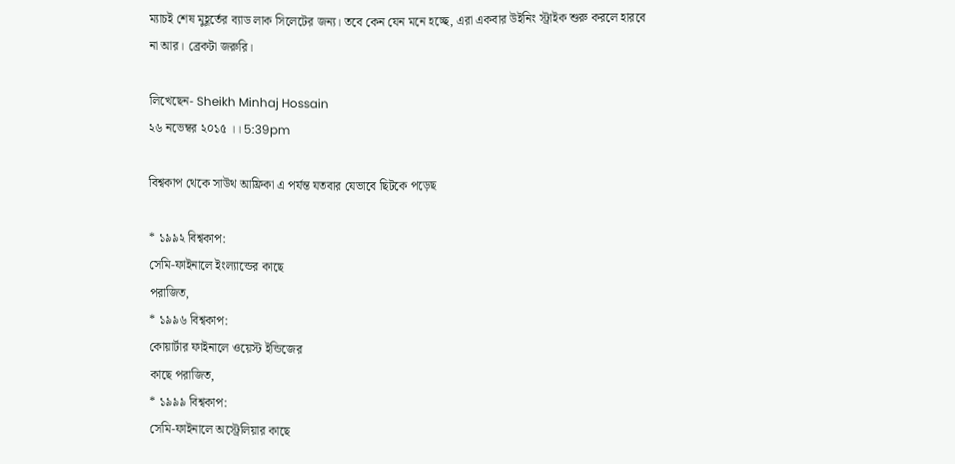ম্যাচই শেষ মুহূর্তের ব্যাড লাক সিলেটের জন্য। তবে কেন যেন মনে হচ্ছে, এরা একবার উইনিং স্ট্রাইক শুরু করলে হারবে না আর। ব্রেকটা জরুরি।

লিখেছেন- Sheikh Minhaj Hossain
২৬ নভেম্বর ২০১৫ ।। 5:39pm

বিশ্বকাপ থেকে সাউথ আফ্রিকা এ পর্যন্ত যতবার যেভাবে ছিটকে পড়েছ‍

* ১৯৯২ বিশ্বকাপ:
সেমি-ফাইনালে ইংল্যান্ডের কাছে
পরাজিত,
* ১৯৯৬ বিশ্বকাপ:
কোয়ার্টার ফাইনালে ওয়েস্ট ইন্ডিজের
কাছে পরাজিত,
* ১৯৯৯ বিশ্বকাপ:
সেমি-ফাইনালে অস্ট্রেলিয়ার কাছে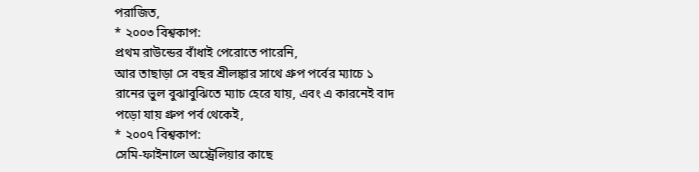পরাজিত,
* ২০০৩ বিশ্বকাপ:
প্রথম রাউন্ডের বাঁধাই পেরোতে পারেনি,
আর তাছাড়া সে বছর শ্রীলঙ্কার সাথে গ্রুপ পর্বের ম্যাচে ১ রানের ভুল বুঝাবুঝিতে ম্যাচ হেরে যায়, এবং এ কারনেই বাদ পড়ো যায় গ্রুপ পর্ব থেকেই,
* ২০০৭ বিশ্বকাপ:
সেমি-ফাইনালে অস্ট্রেলিয়ার কাছে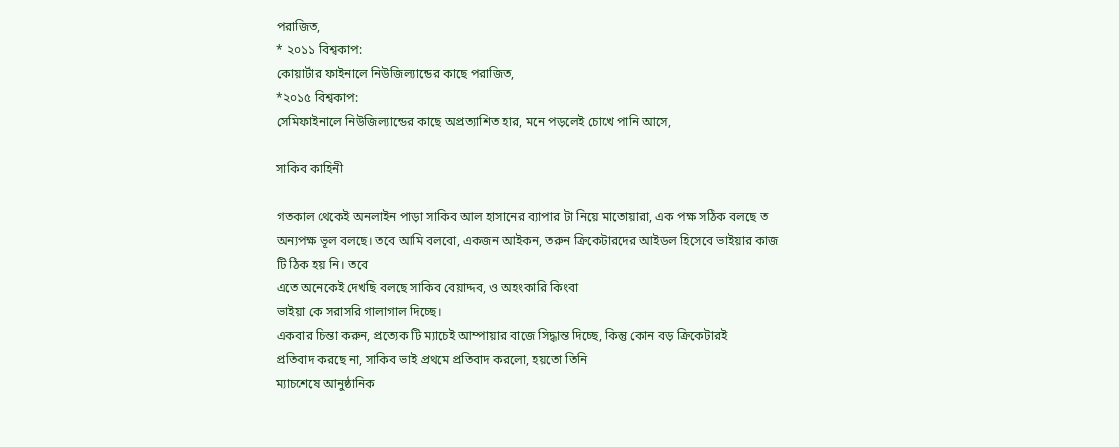পরাজিত,
* ২০১১ বিশ্বকাপ:
কোয়ার্টার ফাইনালে নিউজিল্যান্ডের কাছে পরাজিত,
*২০১৫ বিশ্বকাপ:
সেমিফাইনালে নিউজিল্যান্ডের কাছে অপ্রত্যাশিত হার, মনে পড়লেই চোখে পানি আসে,

সাকিব কাহিনী

গতকাল থেকেই অনলাইন পাড়া সাকিব আল হাসানের ব্যাপার টা নিয়ে মাতোয়ারা, এক পক্ষ সঠিক বলছে ত অন্যপক্ষ ভূল বলছে। তবে আমি বলবো, একজন আইকন, তরুন ক্রিকেটারদের আইডল হিসেবে ভাইয়ার কাজ টি ঠিক হয় নি। তবে
এতে অনেকেই দেখছি বলছে সাকিব বেয়াদ্দব, ও অহংকারি কিংবা
ভাইয়া কে সরাসরি গালাগাল দিচ্ছে।
একবার চিন্তা করুন, প্রত্যেক টি ম্যাচেই আম্পায়ার বাজে সিদ্ধান্ত দিচ্ছে, কিন্তু কোন বড় ক্রিকেটারই
প্রতিবাদ করছে না, সাকিব ভাই প্রথমে প্রতিবাদ করলো, হয়তো তিনি
ম্যাচশেষে আনুষ্ঠানিক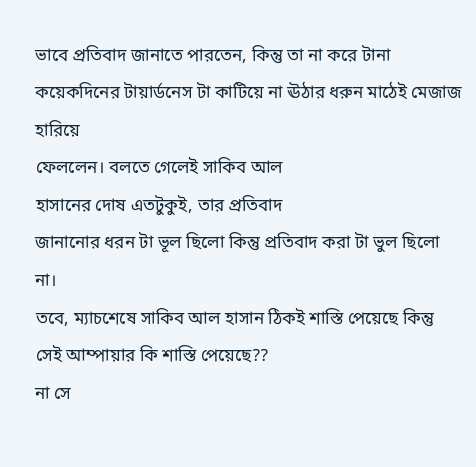ভাবে প্রতিবাদ জানাতে পারতেন, কিন্তু তা না করে টানা কয়েকদিনের টায়ার্ডনেস টা কাটিয়ে না ঊঠার ধরুন মাঠেই মেজাজ হারিয়ে
ফেললেন। বলতে গেলেই সাকিব আল
হাসানের দোষ এতটুকুই, তার প্রতিবাদ
জানানোর ধরন টা ভূল ছিলো কিন্তু প্রতিবাদ করা টা ভুল ছিলো না।
তবে, ম্যাচশেষে সাকিব আল হাসান ঠিকই শাস্তি পেয়েছে কিন্তু সেই আম্পায়ার কি শাস্তি পেয়েছে??
না সে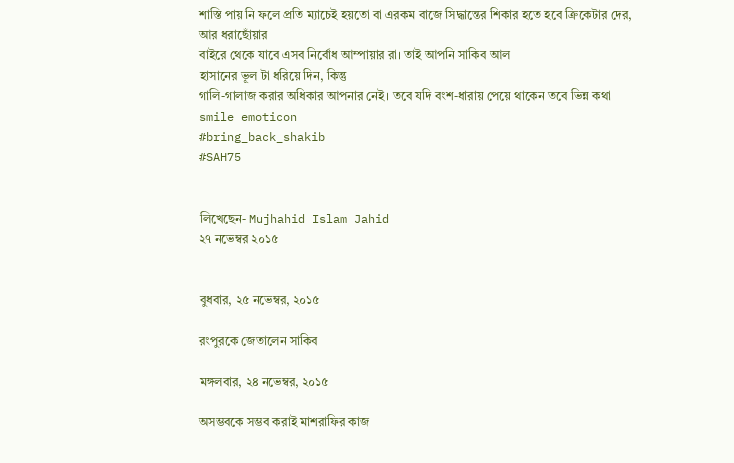শাস্তি পায় নি ফলে প্রতি ম্যাচেই হয়তো বা এরকম বাজে সিদ্ধান্তের শিকার হতে হবে ক্রিকেটার দের, আর ধরাছোঁয়ার
বাইরে থেকে যাবে এসব নির্বোধ আম্পায়ার রা। তাই আপনি সাকিব আল
হাসানের ভূল টা ধরিয়ে দিন, কিন্তু
গালি-গালাজ করার অধিকার আপনার নেই। তবে যদি বংশ-ধারায় পেয়ে থাকেন তবে ভিন্ন কথা smile emoticon
#bring_back_shakib
#SAH75


লিখেছেন- Mujhahid Islam Jahid
২৭ নভেম্বর ২০১৫


বুধবার, ২৫ নভেম্বর, ২০১৫

রংপুরকে জেতালেন সাকিব

মঙ্গলবার, ২৪ নভেম্বর, ২০১৫

অসম্ভবকে সম্ভব করাই মাশরাফির কাজ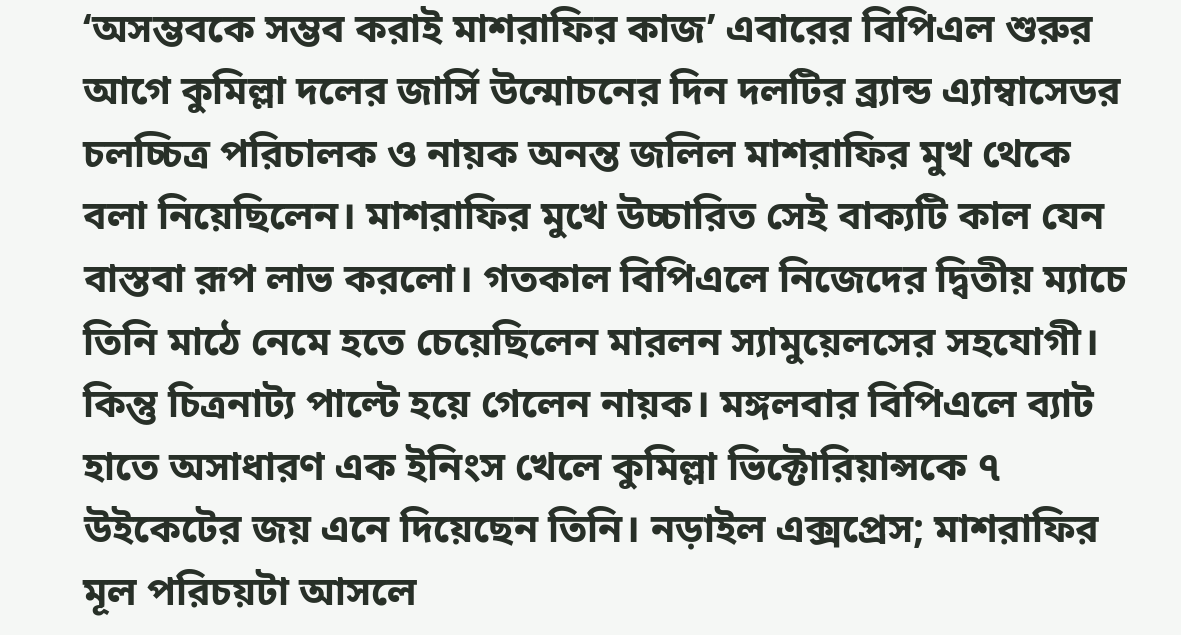‘অসম্ভবকে সম্ভব করাই মাশরাফির কাজ’ এবারের বিপিএল শুরুর আগে কুমিল্লা দলের জার্সি উন্মোচনের দিন দলটির ব্র্যান্ড এ্যাম্বাসেডর চলচ্চিত্র পরিচালক ও নায়ক অনন্ত জলিল মাশরাফির মুখ থেকে বলা নিয়েছিলেন। মাশরাফির মুখে উচ্চারিত সেই বাক্যটি কাল যেন বাস্তবা রূপ লাভ করলো। গতকাল বিপিএলে নিজেদের দ্বিতীয় ম্যাচে তিনি মাঠে নেমে হতে চেয়েছিলেন মারলন স্যামুয়েলসের সহযোগী। কিন্তু চিত্রনাট্য পাল্টে হয়ে গেলেন নায়ক। মঙ্গলবার বিপিএলে ব্যাট হাতে অসাধারণ এক ইনিংস খেলে কুমিল্লা ভিক্টোরিয়ান্সকে ৭ উইকেটের জয় এনে দিয়েছেন তিনি। নড়াইল এক্সপ্রেস; মাশরাফির মূল পরিচয়টা আসলে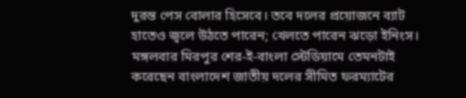দুরন্ত পেস বোলার হিসেবে। তবে দলের প্রয়োজনে ব্যাট হাতেও জ্বলে উঠতে পারেন; খেলতে পারেন ঝড়ো ইনিংস। মঙ্গলবার মিরপুর শের-ই-বাংলা স্টেডিয়ামে তেমনটাই করেছেন বাংলাদেশ জাতীয় দলের সীমিত ফরম্যাটের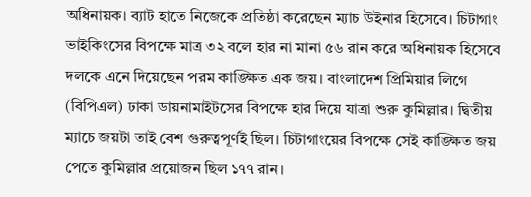অধিনায়ক। ব্যাট হাতে নিজেকে প্রতিষ্ঠা করেছেন ম্যাচ উইনার হিসেবে। চিটাগাং ভাইকিংসের বিপক্ষে মাত্র ৩২ বলে হার না মানা ৫৬ রান করে অধিনায়ক হিসেবে দলকে এনে দিয়েছেন পরম কাঙ্ক্ষিত এক জয়। বাংলাদেশ প্রিমিয়ার লিগে (বিপিএল) ঢাকা ডায়নামাইটসের বিপক্ষে হার দিয়ে যাত্রা শুরু কুমিল্লার। দ্বিতীয় ম্যাচে জয়টা তাই বেশ গুরুত্বপূর্ণই ছিল। চিটাগাংয়ের বিপক্ষে সেই কাঙ্ক্ষিত জয় পেতে কুমিল্লার প্রয়োজন ছিল ১৭৭ রান।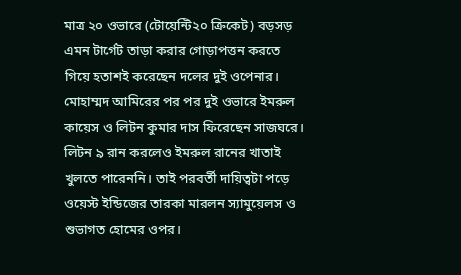মাত্র ২০ ওভারে (টোয়েন্টি২০ ক্রিকেট) বড়সড় এমন টার্গেট তাড়া করার গোড়াপত্তন করতে গিয়ে হতাশই করেছেন দলের দুই ওপেনার। মোহাম্মদ আমিরের পর পর দুই ওভারে ইমরুল কায়েস ও লিটন কুমার দাস ফিরেছেন সাজঘরে। লিটন ৯ রান করলেও ইমরুল রানের খাতাই খুলতে পারেননি। তাই পরবর্তী দায়িত্বটা পড়ে ওয়েস্ট ইন্ডিজের তারকা মারলন স্যামুয়েলস ও শুভাগত হোমের ওপর।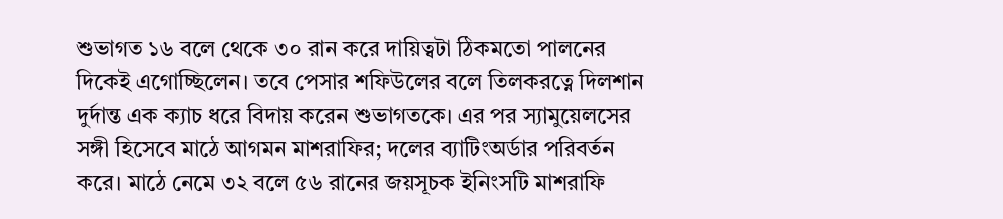শুভাগত ১৬ বলে থেকে ৩০ রান করে দায়িত্বটা ঠিকমতো পালনের দিকেই এগোচ্ছিলেন। তবে পেসার শফিউলের বলে তিলকরত্নে দিলশান দুর্দান্ত এক ক্যাচ ধরে বিদায় করেন শুভাগতকে। এর পর স্যামুয়েলসের সঙ্গী হিসেবে মাঠে আগমন মাশরাফির; দলের ব্যাটিংঅর্ডার পরিবর্তন করে। মাঠে নেমে ৩২ বলে ৫৬ রানের জয়সূচক ইনিংসটি মাশরাফি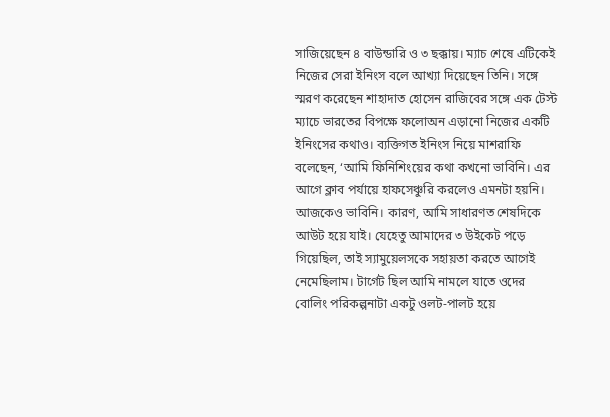সাজিয়েছেন ৪ বাউন্ডারি ও ৩ ছক্কায়। ম্যাচ শেষে এটিকেই নিজের সেরা ইনিংস বলে আখ্যা দিয়েছেন তিনি। সঙ্গে স্মরণ করেছেন শাহাদাত হোসেন রাজিবের সঙ্গে এক টেস্ট ম্যাচে ভারতের বিপক্ষে ফলোঅন এড়ানো নিজের একটি ইনিংসের কথাও। ব্যক্তিগত ইনিংস নিয়ে মাশরাফি বলেছেন, ‘আমি ফিনিশিংয়ের কথা কখনো ভাবিনি। এর আগে ক্লাব পর্যায়ে হাফসেঞ্চুরি করলেও এমনটা হয়নি। আজকেও ভাবিনি। কারণ, আমি সাধারণত শেষদিকে আউট হয়ে যাই। যেহেতু আমাদের ৩ উইকেট পড়ে গিয়েছিল, তাই স্যামুয়েলসকে সহায়তা করতে আগেই নেমেছিলাম। টার্গেট ছিল আমি নামলে যাতে ওদের বোলিং পরিকল্পনাটা একটু ওলট-পালট হয়ে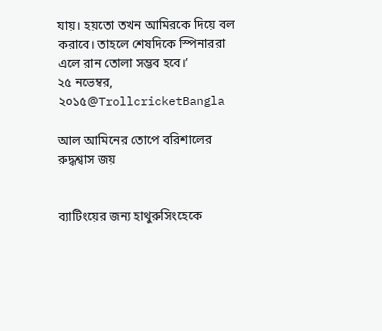যায়। হয়তো তখন আমিরকে দিয়ে বল করাবে। তাহলে শেষদিকে স্পিনাররা এলে রান তোলা সম্ভব হবে।’
২৫ নভেম্বর, ২০১৫@TrollcricketBangla

আল আমিনের তোপে বরিশালের রুদ্ধশ্বাস জয়


ব্যাটিংয়ের জন্য হাথুরুসিংহেকে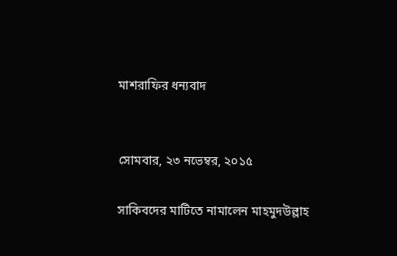মাশরাফির ধন্যবাদ


সোমবার, ২৩ নভেম্বর, ২০১৫

সাকিবদের মাটিতে নামালেন মাহমুদউল্লাহ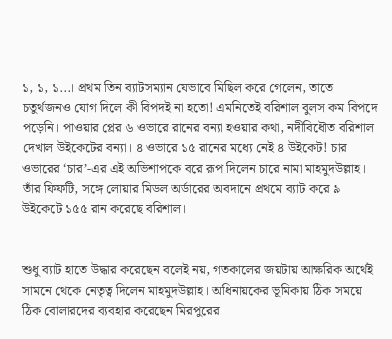১, ১, ১...। প্রথম তিন ব্যাটসম্যান যেভাবে মিছিল করে গেলেন, তাতে চতুর্থজনও যোগ দিলে কী বিপদই না হতো! এমনিতেই বরিশাল বুলস কম বিপদে পড়েনি। পাওয়ার প্লের ৬ ওভারে রানের বন্যা হওয়ার কথা, নদীবিধৌত বরিশাল দেখাল উইকেটের বন্যা। ৪ ওভারে ১৫ রানের মধ্যে নেই ৪ উইকেট! চার ওভারের ‘চার’-এর এই অভিশাপকে বরে রূপ দিলেন চারে নামা মাহমুদউল্লাহ। তাঁর ফিফটি, সঙ্গে লোয়ার মিডল অর্ডারের অবদানে প্রথমে ব্যাট করে ৯ উইকেটে ১৫৫ রান করেছে বরিশাল।


শুধু ব্যাট হাতে উদ্ধার করেছেন বলেই নয়, গতকালের জয়টায় আক্ষরিক অর্থেই সামনে থেকে নেতৃত্ব দিলেন মাহমুদউল্লাহ। অধিনায়কের ভূমিকায় ঠিক সময়ে ঠিক বোলারদের ব্যবহার করেছেন মিরপুরের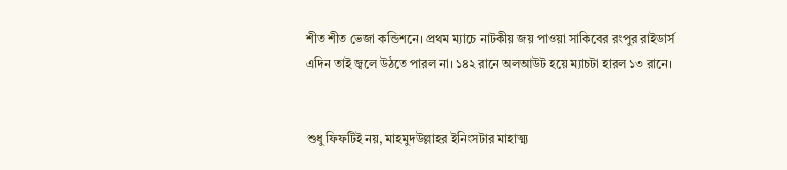শীত শীত ভেজা কন্ডিশনে। প্রথম ম্যাচে নাটকীয় জয় পাওয়া সাকিবের রংপুর রাইডার্স এদিন তাই জ্বলে উঠতে পারল না। ১৪২ রানে অলআউট হয়ে ম্যাচটা হারল ১৩ রানে।


শুধু ফিফটিই নয়, মাহমুদউল্লাহর ইনিংসটার মাহাত্ম্য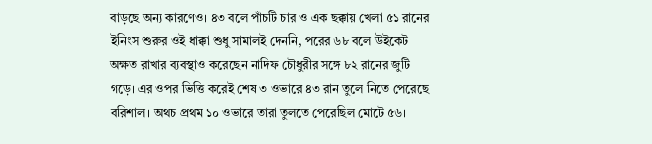বাড়ছে অন্য কারণেও। ৪৩ বলে পাঁচটি চার ও এক ছক্কায় খেলা ৫১ রানের ইনিংস শুরুর ওই ধাক্কা শুধু সামালই দেননি, পরের ৬৮ বলে উইকেট অক্ষত রাখার ব্যবস্থাও করেছেন নাদিফ চৌধুরীর সঙ্গে ৮২ রানের জুটি গড়ে। এর ওপর ভিত্তি করেই শেষ ৩ ওভারে ৪৩ রান তুলে নিতে পেরেছে বরিশাল। অথচ প্রথম ১০ ওভারে তারা তুলতে পেরেছিল মোটে ৫৬।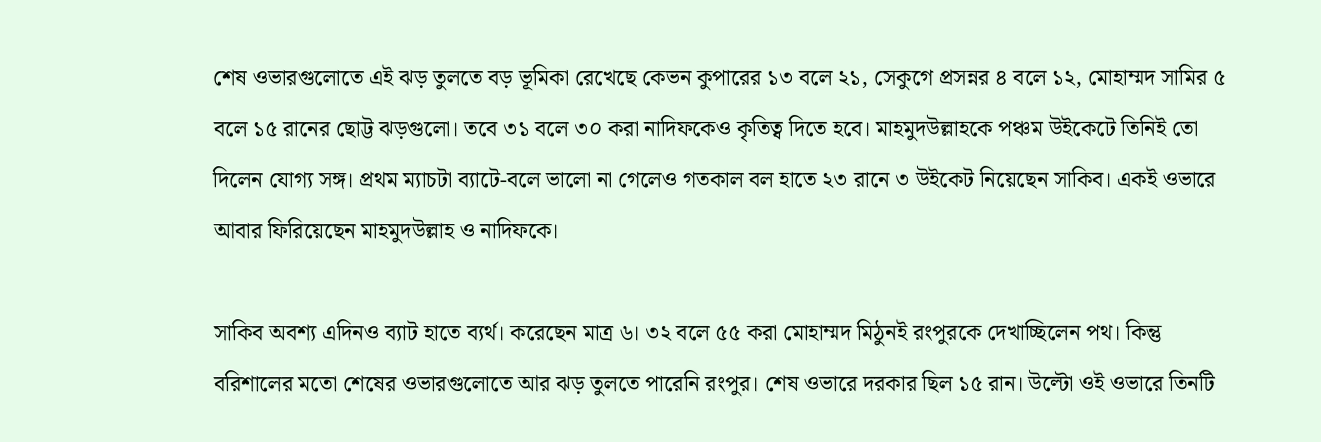শেষ ওভারগুলোতে এই ঝড় তুলতে বড় ভূমিকা রেখেছে কেভন কুপারের ১৩ বলে ২১, সেকুগে প্রসন্নর ৪ বলে ১২, মোহাম্মদ সামির ৫ বলে ১৫ রানের ছোট্ট ঝড়গুলো। তবে ৩১ বলে ৩০ করা নাদিফকেও কৃতিত্ব দিতে হবে। মাহমুদউল্লাহকে পঞ্চম উইকেটে তিনিই তো দিলেন যোগ্য সঙ্গ। প্রথম ম্যাচটা ব্যাটে-বলে ভালো না গেলেও গতকাল বল হাতে ২৩ রানে ৩ উইকেট নিয়েছেন সাকিব। একই ওভারে আবার ফিরিয়েছেন মাহমুদউল্লাহ ও নাদিফকে।

সাকিব অবশ্য এদিনও ব্যাট হাতে ব্যর্থ। করেছেন মাত্র ৬। ৩২ বলে ৫৫ করা মোহাম্মদ মিঠুনই রংপুরকে দেখাচ্ছিলেন পথ। কিন্তু বরিশালের মতো শেষের ওভারগুলোতে আর ঝড় তুলতে পারেনি রংপুর। শেষ ওভারে দরকার ছিল ১৫ রান। উল্টো ওই ওভারে তিনটি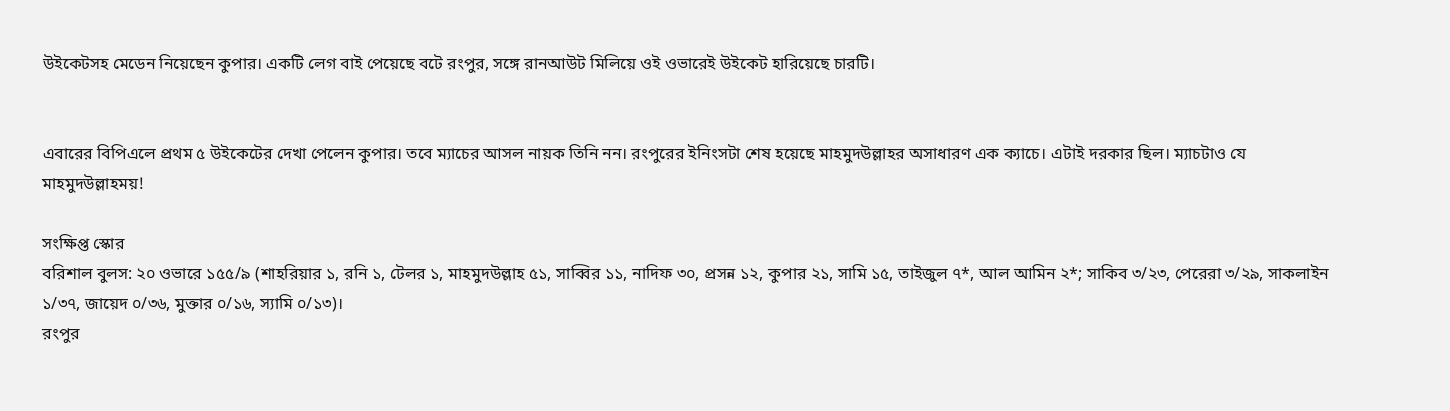উইকেটসহ মেডেন নিয়েছেন কুপার। একটি লেগ বাই পেয়েছে বটে রংপুর, সঙ্গে রানআউট মিলিয়ে ওই ওভারেই উইকেট হারিয়েছে চারটি।


এবারের বিপিএলে প্রথম ৫ উইকেটের দেখা পেলেন কুপার। তবে ম্যাচের আসল নায়ক তিনি নন। রংপুরের ইনিংসটা শেষ হয়েছে মাহমুদউল্লাহর অসাধারণ এক ক্যাচে। এটাই দরকার ছিল। ম্যাচটাও যে মাহমুদউল্লাহময়!

সংক্ষিপ্ত স্কোর
বরিশাল বুলস: ২০ ওভারে ১৫৫/৯ (শাহরিয়ার ১, রনি ১, টেলর ১, মাহমুদউল্লাহ ৫১, সাব্বির ১১, নাদিফ ৩০, প্রসন্ন ১২, কুপার ২১, সামি ১৫, তাইজুল ৭*, আল আমিন ২*; সাকিব ৩/২৩, পেরেরা ৩/২৯, সাকলাইন ১/৩৭, জায়েদ ০/৩৬, মুক্তার ০/১৬, স্যামি ০/১৩)।
রংপুর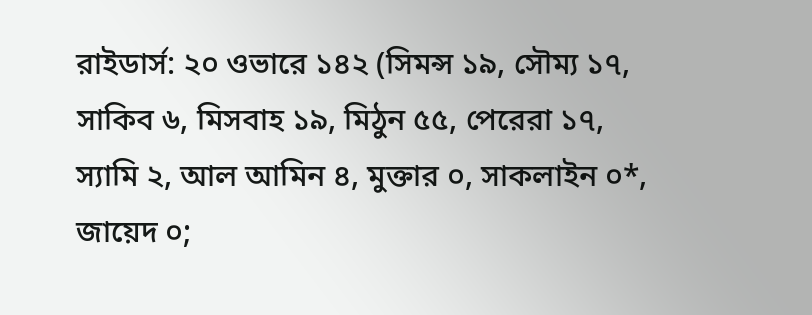রাইডার্স: ২০ ওভারে ১৪২ (সিমন্স ১৯, সৌম্য ১৭, সাকিব ৬, মিসবাহ ১৯, মিঠুন ৫৫, পেরেরা ১৭, স্যামি ২, আল আমিন ৪, মুক্তার ০, সাকলাইন ০*, জায়েদ ০;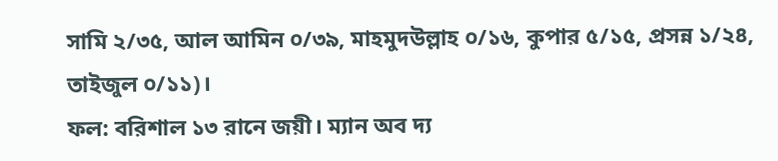সামি ২/৩৫, আল আমিন ০/৩৯, মাহমুদউল্লাহ ০/১৬, কুপার ৫/১৫, প্রসন্ন ১/২৪, তাইজুল ০/১১)।
ফল: বরিশাল ১৩ রানে জয়ী। ম্যান অব দ্য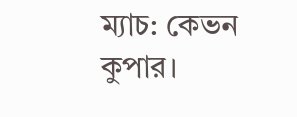ম্যাচ: কেভন কুপার।